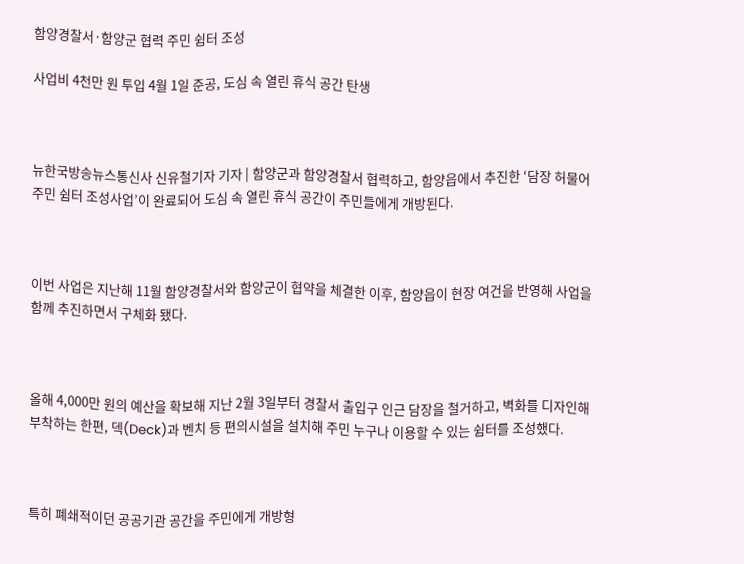함양경찰서·함양군 협력 주민 쉼터 조성

사업비 4천만 원 투입 4월 1일 준공, 도심 속 열린 휴식 공간 탄생



뉴한국방송뉴스통신사 신유철기자 기자 | 함양군과 함양경찰서 협력하고, 함양읍에서 추진한 ‘담장 허물어 주민 쉼터 조성사업’이 완료되어 도심 속 열린 휴식 공간이 주민들에게 개방된다.



이번 사업은 지난해 11월 함양경찰서와 함양군이 협약을 체결한 이후, 함양읍이 현장 여건을 반영해 사업을 함께 추진하면서 구체화 됐다.



올해 4,000만 원의 예산을 확보해 지난 2월 3일부터 경찰서 출입구 인근 담장을 철거하고, 벽화를 디자인해 부착하는 한편, 덱(Deck)과 벤치 등 편의시설을 설치해 주민 누구나 이용할 수 있는 쉼터를 조성했다.



특히 폐쇄적이던 공공기관 공간을 주민에게 개방형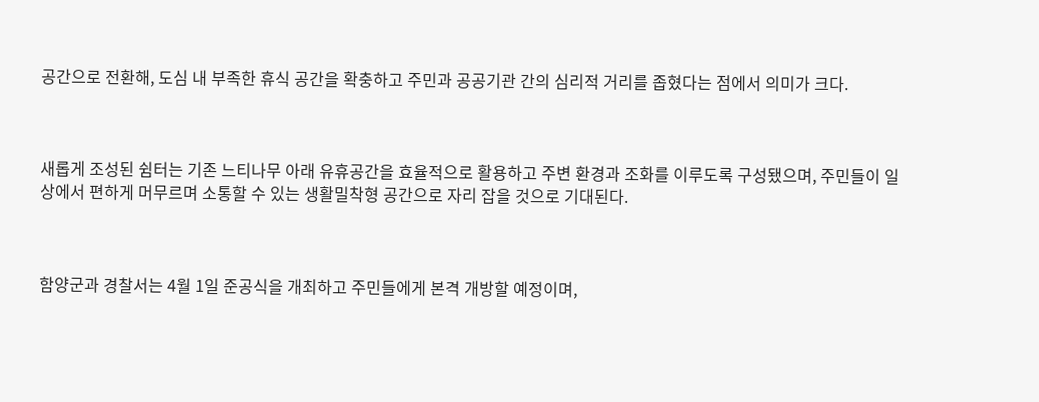공간으로 전환해, 도심 내 부족한 휴식 공간을 확충하고 주민과 공공기관 간의 심리적 거리를 좁혔다는 점에서 의미가 크다.



새롭게 조성된 쉼터는 기존 느티나무 아래 유휴공간을 효율적으로 활용하고 주변 환경과 조화를 이루도록 구성됐으며, 주민들이 일상에서 편하게 머무르며 소통할 수 있는 생활밀착형 공간으로 자리 잡을 것으로 기대된다.



함양군과 경찰서는 4월 1일 준공식을 개최하고 주민들에게 본격 개방할 예정이며,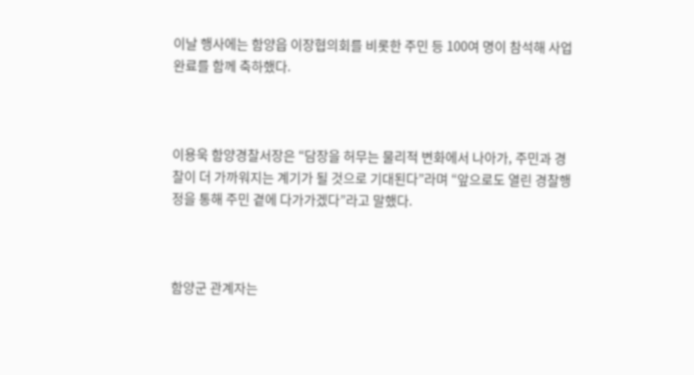이날 행사에는 함양읍 이장협의회를 비롯한 주민 등 100여 명이 참석해 사업 완료를 함께 축하했다.



이용욱 함양경찰서장은 “담장을 허무는 물리적 변화에서 나아가, 주민과 경찰이 더 가까워지는 계기가 될 것으로 기대된다”라며 “앞으로도 열린 경찰행정을 통해 주민 곁에 다가가겠다”라고 말했다.



함양군 관계자는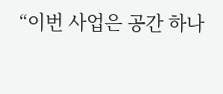“이번 사업은 공간 하나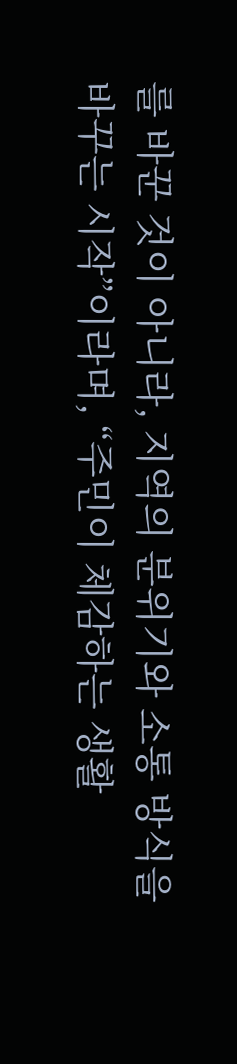를 바꾼 것이 아니라, 지역의 분위기와 소통 방식을 바꾸는 시작”이라며, “주민이 체감하는 생활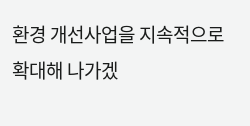환경 개선사업을 지속적으로 확대해 나가겠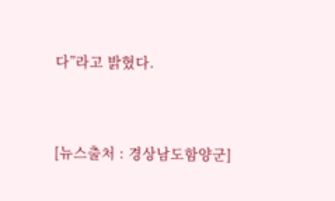다”라고 밝혔다.


[뉴스출처 : 경상남도함양군]